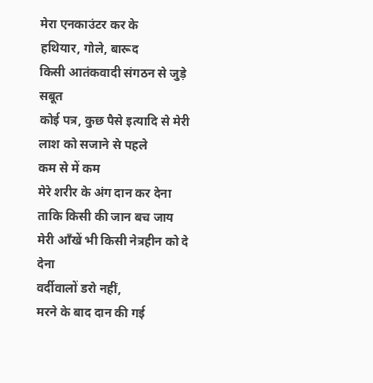मेरा एनकाउंटर कर के
हथियार, गोले, बारूद
किसी आतंकवादी संगठन से जुड़े सबूत
कोई पत्र, कुछ पैसे इत्यादि से मेरी लाश को सजाने से पहले
कम से में कम
मेरे शरीर के अंग दान कर देना
ताकि किसी की जान बच जाय
मेरी आँखें भी किसी नेत्रहीन को दे देना
वर्दीवालों डरो नहीं,
मरने के बाद दान की गई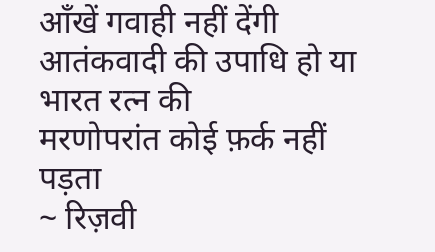आँखें गवाही नहीं देंगी
आतंकवादी की उपाधि हो या भारत रत्न की
मरणोपरांत कोई फ़र्क नहीं पड़ता
~ रिज़वी